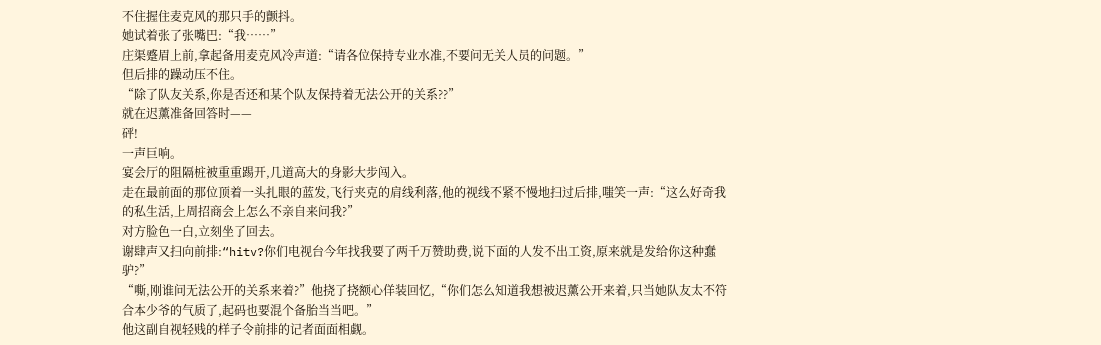不住握住麦克风的那只手的颤抖。
她试着张了张嘴巴:“我……”
庄渠蹙眉上前,拿起备用麦克风冷声道:“请各位保持专业水准,不要问无关人员的问题。”
但后排的躁动压不住。
“除了队友关系,你是否还和某个队友保持着无法公开的关系??”
就在迟薰准备回答时——
砰!
一声巨响。
宴会厅的阻隔桩被重重踢开,几道高大的身影大步闯入。
走在最前面的那位顶着一头扎眼的蓝发,飞行夹克的肩线利落,他的视线不紧不慢地扫过后排,嗤笑一声:“这么好奇我的私生活,上周招商会上怎么不亲自来问我?”
对方脸色一白,立刻坐了回去。
谢肆声又扫向前排:“hitv?你们电视台今年找我要了两千万赞助费,说下面的人发不出工资,原来就是发给你这种蠢驴?”
“嘶,刚谁问无法公开的关系来着?”他挠了挠额心佯装回忆,“你们怎么知道我想被迟薰公开来着,只当她队友太不符合本少爷的气质了,起码也要混个备胎当当吧。”
他这副自视轻贱的样子令前排的记者面面相觑。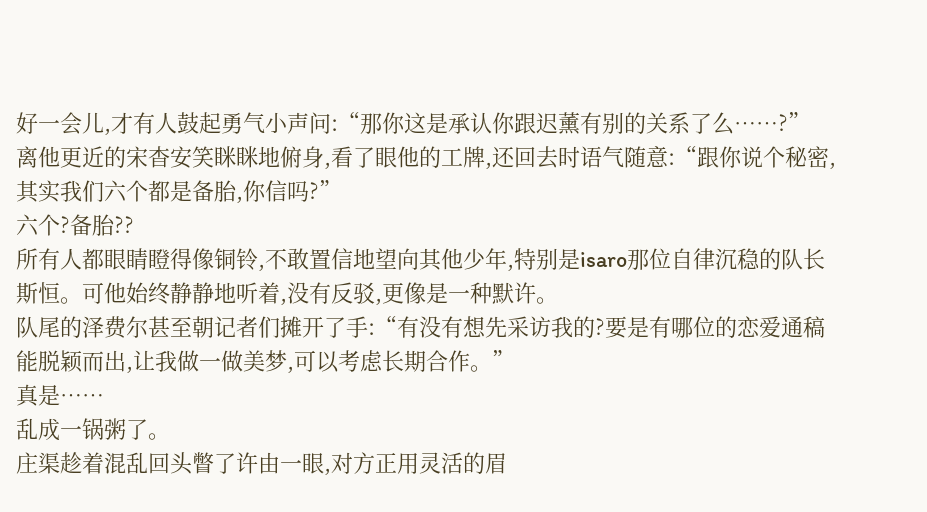好一会儿,才有人鼓起勇气小声问:“那你这是承认你跟迟薰有别的关系了么……?”
离他更近的宋杳安笑眯眯地俯身,看了眼他的工牌,还回去时语气随意:“跟你说个秘密,其实我们六个都是备胎,你信吗?”
六个?备胎??
所有人都眼睛瞪得像铜铃,不敢置信地望向其他少年,特别是isaro那位自律沉稳的队长斯恒。可他始终静静地听着,没有反驳,更像是一种默许。
队尾的泽费尔甚至朝记者们摊开了手:“有没有想先采访我的?要是有哪位的恋爱通稿能脱颖而出,让我做一做美梦,可以考虑长期合作。”
真是……
乱成一锅粥了。
庄渠趁着混乱回头瞥了许由一眼,对方正用灵活的眉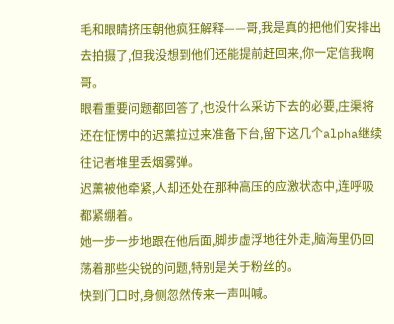毛和眼睛挤压朝他疯狂解释——哥,我是真的把他们安排出去拍摄了,但我没想到他们还能提前赶回来,你一定信我啊哥。
眼看重要问题都回答了,也没什么采访下去的必要,庄渠将还在怔愣中的迟薰拉过来准备下台,留下这几个alpha继续往记者堆里丢烟雾弹。
迟薰被他牵紧,人却还处在那种高压的应激状态中,连呼吸都紧绷着。
她一步一步地跟在他后面,脚步虚浮地往外走,脑海里仍回荡着那些尖锐的问题,特别是关于粉丝的。
快到门口时,身侧忽然传来一声叫喊。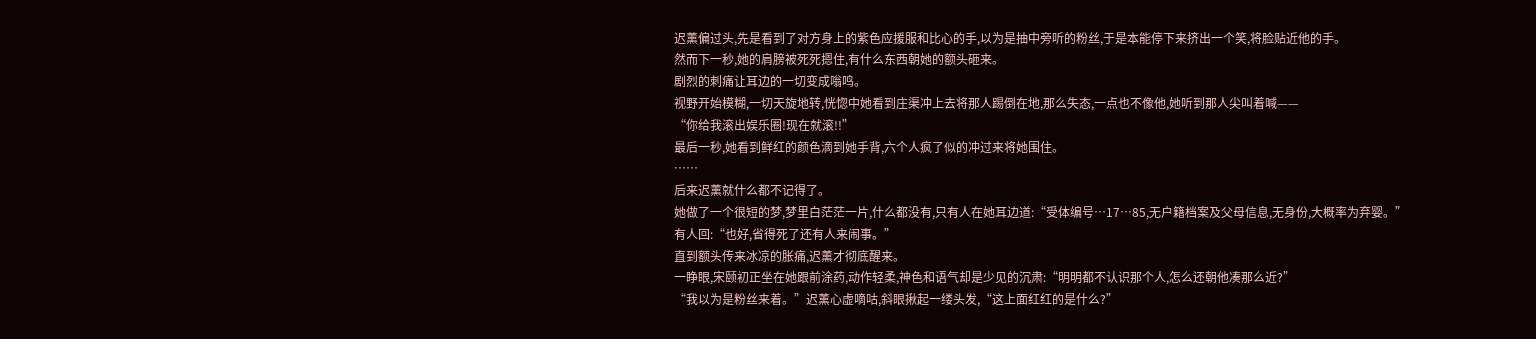迟薰偏过头,先是看到了对方身上的紫色应援服和比心的手,以为是抽中旁听的粉丝,于是本能停下来挤出一个笑,将脸贴近他的手。
然而下一秒,她的肩膀被死死摁住,有什么东西朝她的额头砸来。
剧烈的刺痛让耳边的一切变成嗡鸣。
视野开始模糊,一切天旋地转,恍惚中她看到庄渠冲上去将那人踢倒在地,那么失态,一点也不像他,她听到那人尖叫着喊——
“你给我滚出娱乐圈!现在就滚!!”
最后一秒,她看到鲜红的颜色滴到她手背,六个人疯了似的冲过来将她围住。
……
后来迟薰就什么都不记得了。
她做了一个很短的梦,梦里白茫茫一片,什么都没有,只有人在她耳边道:“受体编号…17…85,无户籍档案及父母信息,无身份,大概率为弃婴。”
有人回:“也好,省得死了还有人来闹事。”
直到额头传来冰凉的胀痛,迟薰才彻底醒来。
一睁眼,宋颐初正坐在她跟前涂药,动作轻柔,神色和语气却是少见的沉肃:“明明都不认识那个人,怎么还朝他凑那么近?”
“我以为是粉丝来着。”迟薰心虚嘀咕,斜眼揪起一缕头发,“这上面红红的是什么?”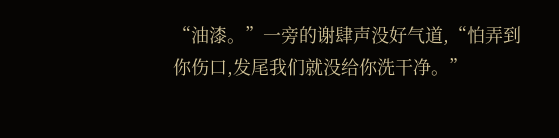“油漆。”一旁的谢肆声没好气道,“怕弄到你伤口,发尾我们就没给你洗干净。”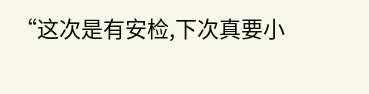“这次是有安检,下次真要小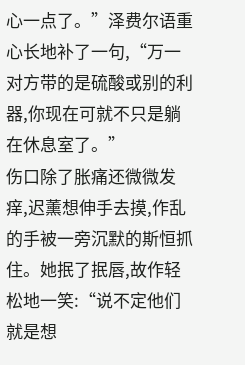心一点了。”泽费尔语重心长地补了一句,“万一对方带的是硫酸或别的利器,你现在可就不只是躺在休息室了。”
伤口除了胀痛还微微发痒,迟薰想伸手去摸,作乱的手被一旁沉默的斯恒抓住。她抿了抿唇,故作轻松地一笑:“说不定他们就是想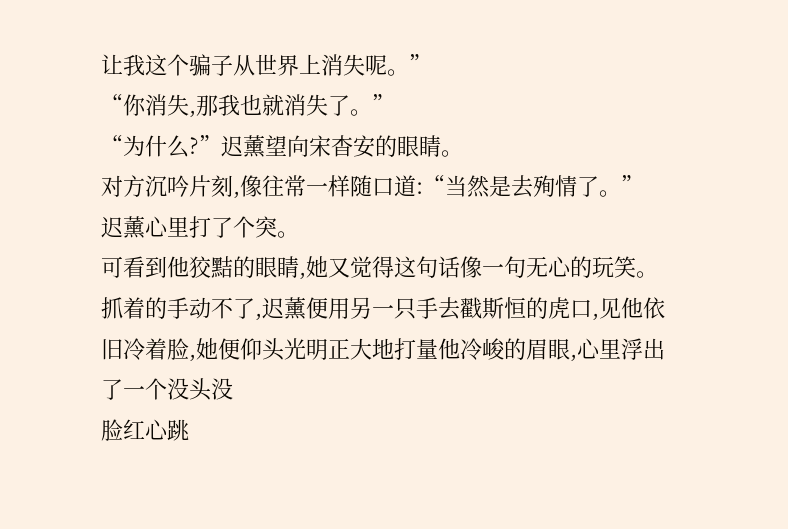让我这个骗子从世界上消失呢。”
“你消失,那我也就消失了。”
“为什么?”迟薰望向宋杳安的眼睛。
对方沉吟片刻,像往常一样随口道:“当然是去殉情了。”
迟薰心里打了个突。
可看到他狡黠的眼睛,她又觉得这句话像一句无心的玩笑。
抓着的手动不了,迟薰便用另一只手去戳斯恒的虎口,见他依旧冷着脸,她便仰头光明正大地打量他冷峻的眉眼,心里浮出了一个没头没
脸红心跳